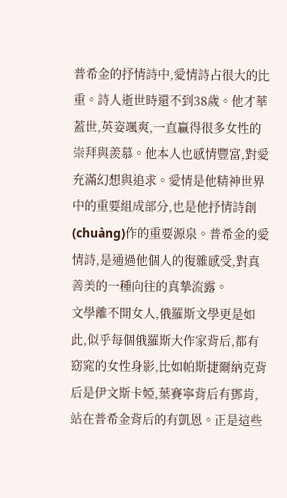普希金的抒情詩中,愛情詩占很大的比重。詩人逝世時還不到38歲。他才華蓋世,英姿颯爽,一直贏得很多女性的崇拜與羨慕。他本人也感情豐富,對愛充滿幻想與追求。愛情是他精神世界中的重要組成部分,也是他抒情詩創(chuàng)作的重要源泉。普希金的愛情詩,是通過他個人的復雜感受,對真善美的一種向往的真摯流露。
文學離不開女人,俄羅斯文學更是如此,似乎每個俄羅斯大作家背后,都有窈窕的女性身影,比如帕斯捷爾納克背后是伊文斯卡婭,葉賽寧背后有鄧肯,站在普希金背后的有凱恩。正是這些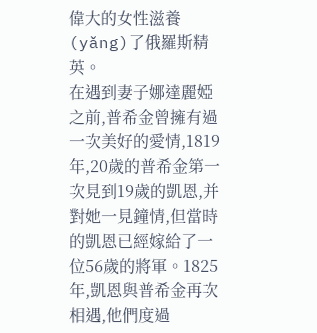偉大的女性滋養(yǎng)了俄羅斯精英。
在遇到妻子娜達麗婭之前,普希金曾擁有過一次美好的愛情,1819年,20歲的普希金第一次見到19歲的凱恩,并對她一見鐘情,但當時的凱恩已經嫁給了一位56歲的將軍。1825年,凱恩與普希金再次相遇,他們度過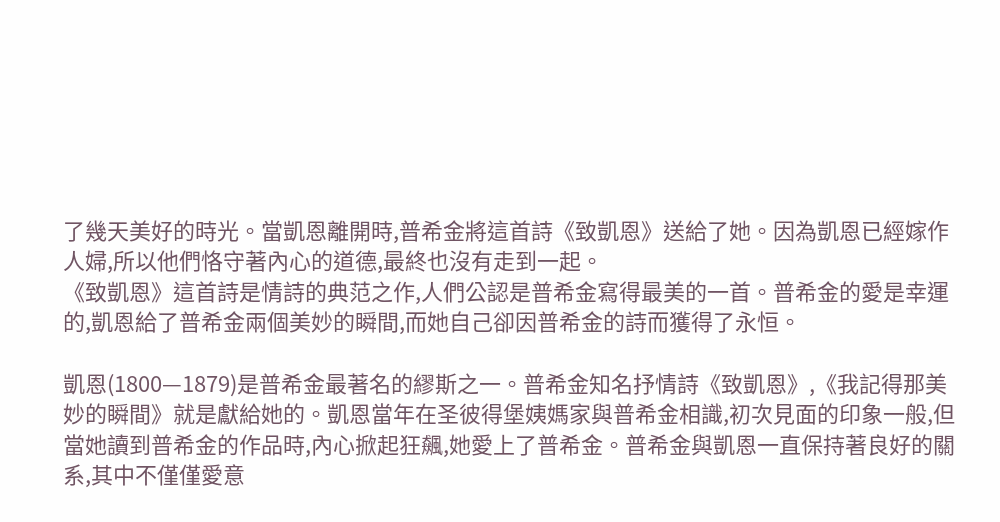了幾天美好的時光。當凱恩離開時,普希金將這首詩《致凱恩》送給了她。因為凱恩已經嫁作人婦,所以他們恪守著內心的道德,最終也沒有走到一起。
《致凱恩》這首詩是情詩的典范之作,人們公認是普希金寫得最美的一首。普希金的愛是幸運的,凱恩給了普希金兩個美妙的瞬間,而她自己卻因普希金的詩而獲得了永恒。

凱恩(1800—1879)是普希金最著名的繆斯之一。普希金知名抒情詩《致凱恩》,《我記得那美妙的瞬間》就是獻給她的。凱恩當年在圣彼得堡姨媽家與普希金相識,初次見面的印象一般,但當她讀到普希金的作品時,內心掀起狂飆,她愛上了普希金。普希金與凱恩一直保持著良好的關系,其中不僅僅愛意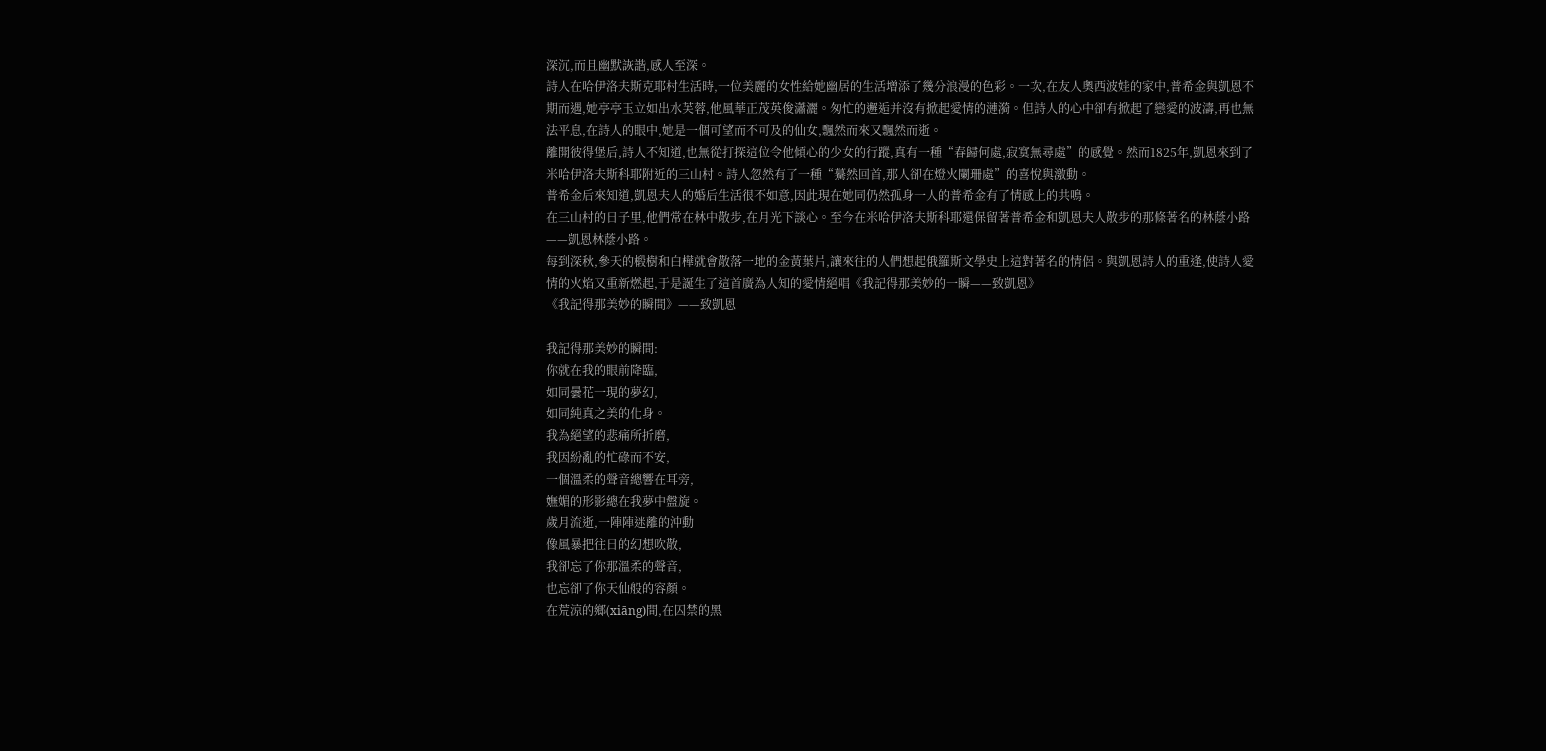深沉,而且幽默詼諧,感人至深。
詩人在哈伊洛夫斯克耶村生活時,一位美麗的女性給她幽居的生活增添了幾分浪漫的色彩。一次,在友人奧西波娃的家中,普希金與凱恩不期而遇,她亭亭玉立如出水芙蓉,他風華正茂英俊瀟灑。匆忙的邂逅并沒有掀起愛情的漣漪。但詩人的心中卻有掀起了戀愛的波濤,再也無法平息,在詩人的眼中,她是一個可望而不可及的仙女,飄然而來又飄然而逝。
離開彼得堡后,詩人不知道,也無從打探這位令他傾心的少女的行蹤,真有一種“春歸何處,寂寞無尋處”的感覺。然而1825年,凱恩來到了米哈伊洛夫斯科耶附近的三山村。詩人忽然有了一種“驀然回首,那人卻在燈火闌珊處”的喜悅與激動。
普希金后來知道,凱恩夫人的婚后生活很不如意,因此現在她同仍然孤身一人的普希金有了情感上的共鳴。
在三山村的日子里,他們常在林中散步,在月光下談心。至今在米哈伊洛夫斯科耶還保留著普希金和凱恩夫人散步的那條著名的林蔭小路——凱恩林蔭小路。
每到深秋,參天的椴樹和白樺就會散落一地的金黃葉片,讓來往的人們想起俄羅斯文學史上這對著名的情侶。與凱恩詩人的重逢,使詩人愛情的火焰又重新燃起,于是誕生了這首廣為人知的愛情絕唱《我記得那美妙的一瞬——致凱恩》
《我記得那美妙的瞬間》——致凱恩

我記得那美妙的瞬間:
你就在我的眼前降臨,
如同曇花一現的夢幻,
如同純真之美的化身。
我為絕望的悲痛所折磨,
我因紛亂的忙碌而不安,
一個溫柔的聲音總響在耳旁,
嫵媚的形影總在我夢中盤旋。
歲月流逝,一陣陣迷離的沖動
像風暴把往日的幻想吹散,
我卻忘了你那溫柔的聲音,
也忘卻了你天仙般的容顏。
在荒涼的鄉(xiāng)間,在囚禁的黑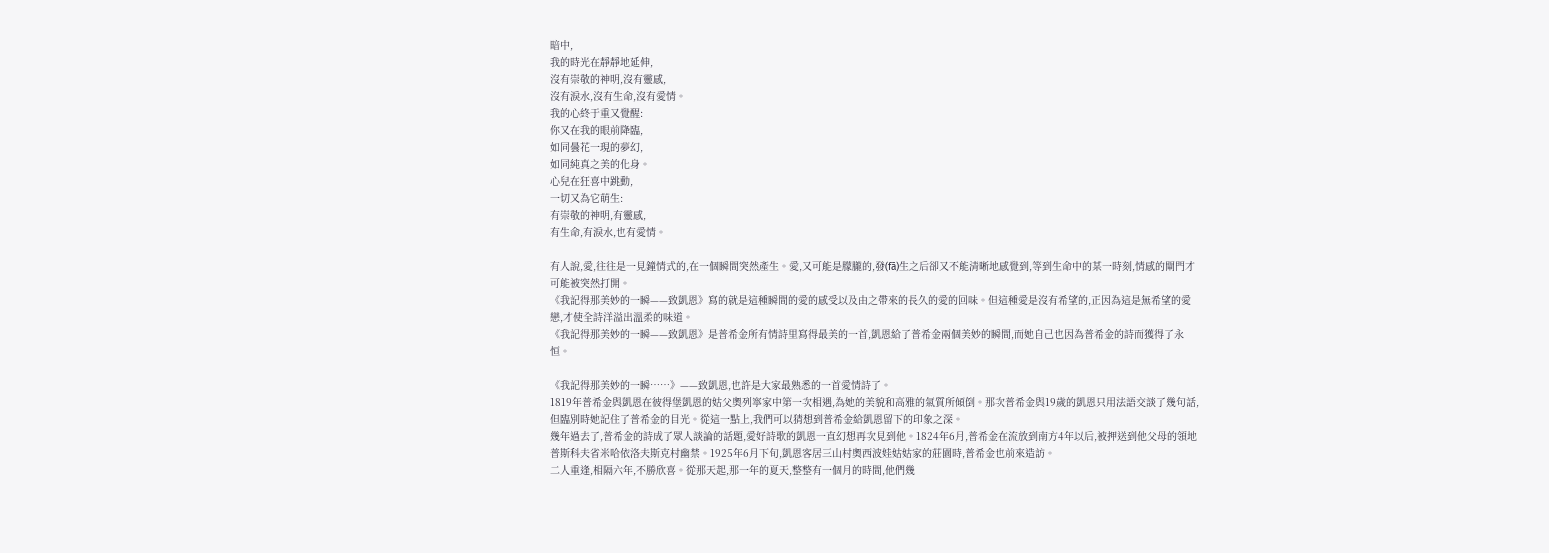暗中,
我的時光在靜靜地延伸,
沒有崇敬的神明,沒有靈感,
沒有淚水,沒有生命,沒有愛情。
我的心終于重又覺醒:
你又在我的眼前降臨,
如同曇花一現的夢幻,
如同純真之美的化身。
心兒在狂喜中跳動,
一切又為它萌生:
有崇敬的神明,有靈感,
有生命,有淚水,也有愛情。

有人說,愛,往往是一見鐘情式的,在一個瞬間突然產生。愛,又可能是朦朧的,發(fā)生之后卻又不能清晰地感覺到,等到生命中的某一時刻,情感的閘門才可能被突然打開。
《我記得那美妙的一瞬——致凱恩》寫的就是這種瞬間的愛的感受以及由之帶來的長久的愛的回味。但這種愛是沒有希望的,正因為這是無希望的愛戀,才使全詩洋溢出溫柔的味道。
《我記得那美妙的一瞬——致凱恩》是普希金所有情詩里寫得最美的一首,凱恩給了普希金兩個美妙的瞬間,而她自己也因為普希金的詩而獲得了永恒。

《我記得那美妙的一瞬……》——致凱恩,也許是大家最熟悉的一首愛情詩了。
1819年普希金與凱恩在彼得堡凱恩的姑父奧列寧家中第一次相遇,為她的美貌和高雅的氣質所傾倒。那次普希金與19歲的凱恩只用法語交談了幾句話,但臨別時她記住了普希金的目光。從這一點上,我們可以猜想到普希金給凱恩留下的印象之深。
幾年過去了,普希金的詩成了眾人談論的話題,愛好詩歌的凱恩一直幻想再次見到他。1824年6月,普希金在流放到南方4年以后,被押送到他父母的領地普斯科夫省米哈依洛夫斯克村幽禁。1925年6月下旬,凱恩客居三山村奧西波娃姑姑家的莊園時,普希金也前來造訪。
二人重逢,相隔六年,不勝欣喜。從那天起,那一年的夏天,整整有一個月的時間,他們幾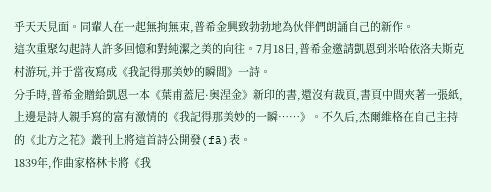乎天天見面。同輩人在一起無拘無束,普希金興致勃勃地為伙伴們朗誦自己的新作。
這次重聚勾起詩人許多回憶和對純潔之美的向往。7月18日,普希金邀請凱恩到米哈依洛夫斯克村游玩,并于當夜寫成《我記得那美妙的瞬間》一詩。
分手時,普希金贈給凱恩一本《葉甫蓋尼·奧涅金》新印的書,還沒有裁頁,書頁中間夾著一張紙,上邊是詩人親手寫的富有激情的《我記得那美妙的一瞬……》。不久后,杰爾維格在自己主持的《北方之花》叢刊上將這首詩公開發(fā)表。
1839年,作曲家格林卡將《我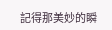記得那美妙的瞬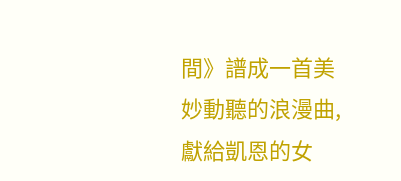間》譜成一首美妙動聽的浪漫曲,獻給凱恩的女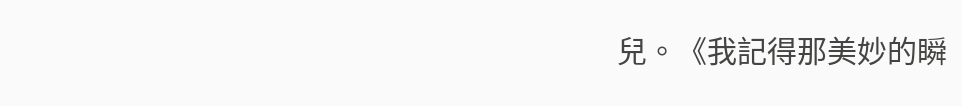兒。《我記得那美妙的瞬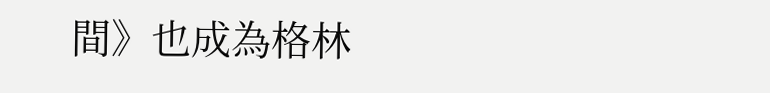間》也成為格林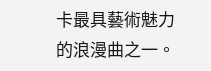卡最具藝術魅力的浪漫曲之一。